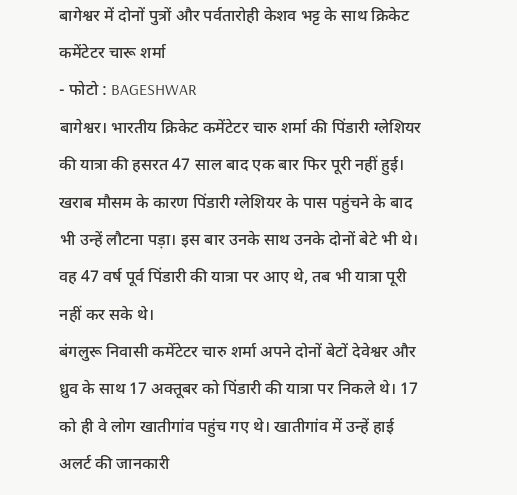बागेश्वर में दोनों पुत्रों और पर्वतारोही केशव भट्ट के साथ क्रिकेट कमेंटेटर चारू शर्मा
- फोटो : BAGESHWAR
बागेश्वर। भारतीय क्रिकेट कमेंटेटर चारु शर्मा की पिंडारी ग्लेशियर की यात्रा की हसरत 47 साल बाद एक बार फिर पूरी नहीं हुई। खराब मौसम के कारण पिंडारी ग्लेशियर के पास पहुंचने के बाद भी उन्हें लौटना पड़ा। इस बार उनके साथ उनके दोनों बेटे भी थे। वह 47 वर्ष पूर्व पिंडारी की यात्रा पर आए थे, तब भी यात्रा पूरी नहीं कर सके थे।
बंगलुरू निवासी कमेंटेटर चारु शर्मा अपने दोनों बेटों देवेश्वर और ध्रुव के साथ 17 अक्तूबर को पिंडारी की यात्रा पर निकले थे। 17 को ही वे लोग खातीगांव पहुंच गए थे। खातीगांव में उन्हें हाई अलर्ट की जानकारी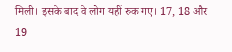मिली। इसके बाद वे लोग यहीं रुक गए। 17, 18 और 19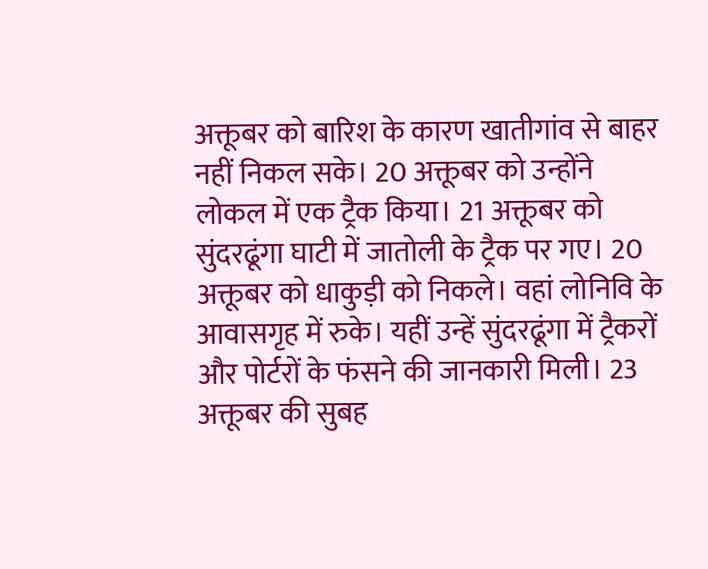अक्तूबर को बारिश के कारण खातीगांव से बाहर नहीं निकल सके। 20 अक्तूबर को उन्होंने लोकल में एक ट्रैक किया। 21 अक्तूबर को सुंदरढूंगा घाटी में जातोली के ट्रैक पर गए। 20 अक्तूबर को धाकुड़ी को निकले। वहां लोनिवि के आवासगृह में रुके। यहीं उन्हें सुंदरढूंगा में ट्रैकरों और पोर्टरों के फंसने की जानकारी मिली। 23 अक्तूबर की सुबह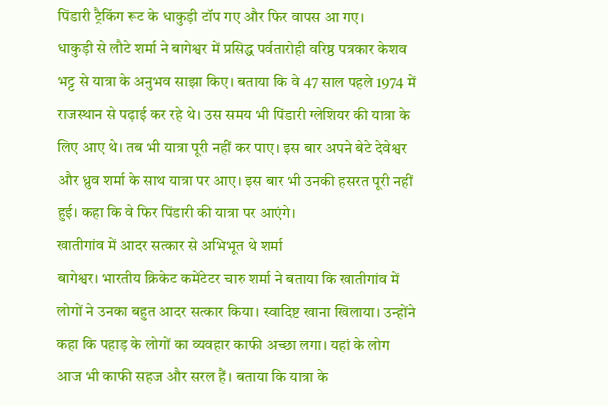पिंडारी ट्रैकिंग रूट के धाकुड़ी टॉप गए और फिर वापस आ गए।
धाकुड़ी से लौटे शर्मा ने बागेश्वर में प्रसिद्ध पर्वतारोही वरिष्ठ पत्रकार केशव भट्ट से यात्रा के अनुभव साझा किए। बताया कि वे 47 साल पहले 1974 में राजस्थान से पढ़ाई कर रहे थे। उस समय भी पिंडारी ग्लेशियर की यात्रा के लिए आए थे। तब भी यात्रा पूरी नहीं कर पाए। इस बार अपने बेटे देवेश्वर और ध्रुव शर्मा के साथ यात्रा पर आए। इस बार भी उनकी हसरत पूरी नहीं हुई। कहा कि वे फिर पिंडारी की यात्रा पर आएंगे।
खातीगांव में आदर सत्कार से अभिभूत थे शर्मा
बागेश्वर। भारतीय क्रिकेट कमेंटेटर चारु शर्मा ने बताया कि खातीगांव में लोगों ने उनका बहुत आदर सत्कार किया। स्वादिष्ट खाना खिलाया। उन्होंने कहा कि पहाड़ के लोगों का व्यवहार काफी अच्छा लगा। यहां के लोग आज भी काफी सहज और सरल हैं। बताया कि यात्रा के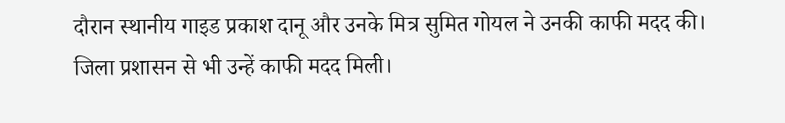दौरान स्थानीय गाइड प्रकाश दानू और उनके मित्र सुमित गोयल ने उनकी काफी मदद की। जिला प्रशासन से भी उन्हें काफी मदद मिली।